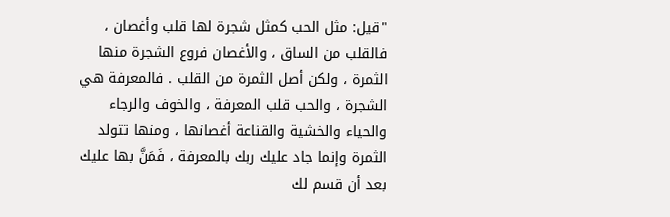"قيل: مثل الحب كمثل شجرة لها قلب وأغصان ، فالقلب من الساق ، والأغصان فروع الشجرة منها الثمرة ، ولكن أصل الثمرة من القلب . فالمعرفة هي الشجرة ، والحب قلب المعرفة ، والخوف والرجاء والحياء والخشية والقناعة أغصانها ، ومنها تتولد الثمرة وإنما جاد عليك ربك بالمعرفة ، فَمَنَّ بها عليك بعد أن قسم لك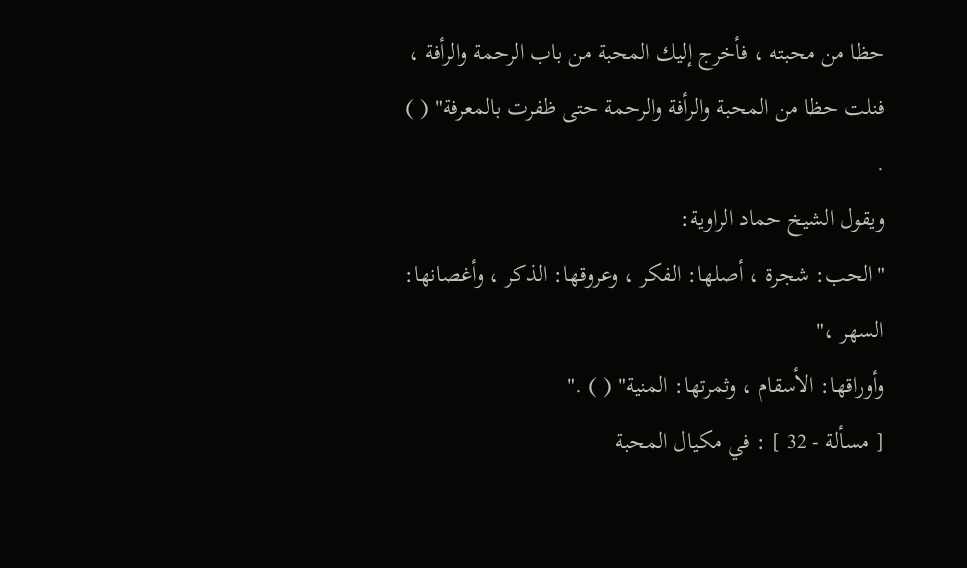حظا من محبته ، فأخرج إليك المحبة من باب الرحمة والرأفة ، فنلت حظا من المحبة والرأفة والرحمة حتى ظفرت بالمعرفة" ( ) .
ويقول الشيخ حماد الراوية:
"الحب: شجرة ، أصلها: الفكر ، وعروقها: الذكر ، وأغصانها: السهر ،"
وأوراقها: الأسقام ، وثمرتها: المنية" ( ) ."
[ مسألة - 32 ] : في مكيال المحبة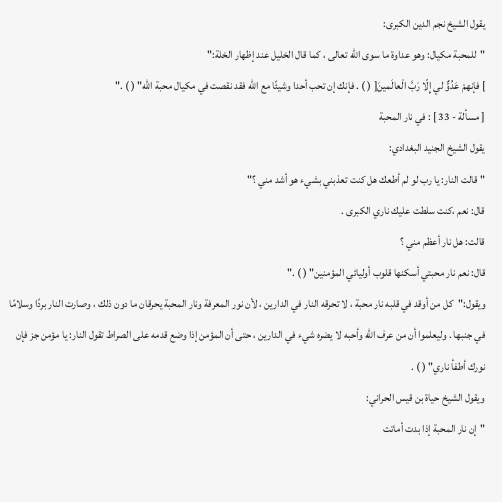يقول الشيخ نجم الدين الكبرى:
"للمحبة مكيال: وهو عداوة ما سوى الله تعالى ، كما قال الخليل عند إظهار الخلة:"
] فإنهمْ عَدُوٌّ لي إِلّا رَبَّ الْعالَمينَ[ ( ) . فإنك إن تحب أحدا وشيئًا مع الله فقد نقصت في مكيال محبة الله" ( ) ."
[ مسألة - 33 ] : في نار المحبة
يقول الشيخ الجنيد البغدادي:
"قالت النار: يا رب لو لم أطعك هل كنت تعذبني بشيء هو أشد مني ؟"
قال: نعم ،كنت سلطت عليك ناري الكبرى .
قالت: هل نار أعظم مني ؟
قال: نعم نار محبتي أسكنها قلوب أوليائي المؤمنين" ( ) ."
ويقول:"كل من أوقد في قلبه نار محبة ، لا تحرقه النار في الدارين ، لأن نور المعرفة ونار المحبة يحرقان ما دون ذلك ، وصارت النار بردًا وسلامًا في جنبها . وليعلموا أن من عرف الله وأحبه لا يضره شيء في الدارين ، حتى أن المؤمن إذا وضع قدمه على الصراط تقول النار: يا مؤمن جز فإن نورك أطفأ ناري" ( ) .
ويقول الشيخ حياة بن قيس الحراني:
"إن نار المحبة إذا بدت أماتت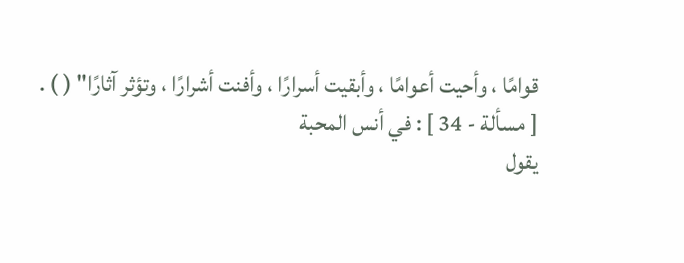قوامًا ، وأحيت أعوامًا ، وأبقيت أسرارًا ، وأفنت أشرارًا ، وتؤثر آثارًا" ( ) .
[ مسألة - 34 ] : في أنس المحبة
يقول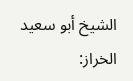الشيخ أبو سعيد الخراز: